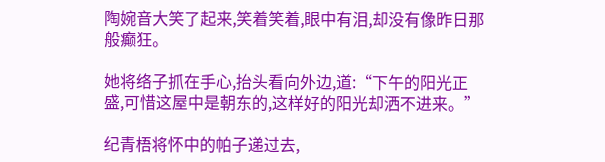陶婉音大笑了起来,笑着笑着,眼中有泪,却没有像昨日那般癫狂。

她将络子抓在手心,抬头看向外边,道:“下午的阳光正盛,可惜这屋中是朝东的,这样好的阳光却洒不进来。”

纪青梧将怀中的帕子递过去,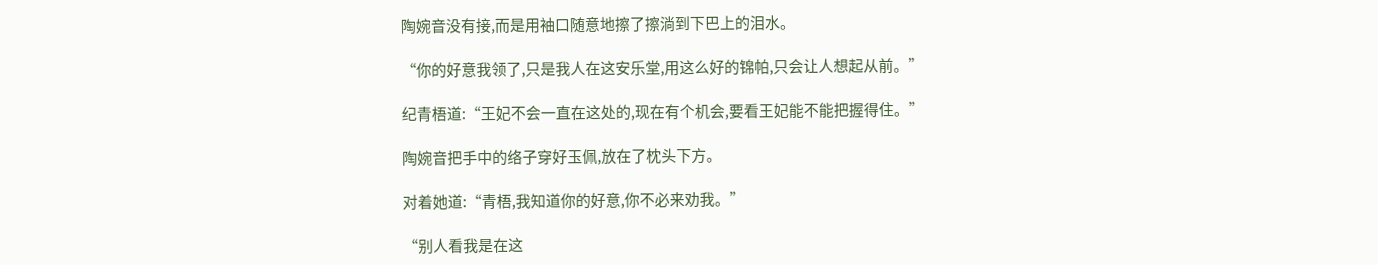陶婉音没有接,而是用袖口随意地擦了擦淌到下巴上的泪水。

“你的好意我领了,只是我人在这安乐堂,用这么好的锦帕,只会让人想起从前。”

纪青梧道:“王妃不会一直在这处的,现在有个机会,要看王妃能不能把握得住。”

陶婉音把手中的络子穿好玉佩,放在了枕头下方。

对着她道:“青梧,我知道你的好意,你不必来劝我。”

“别人看我是在这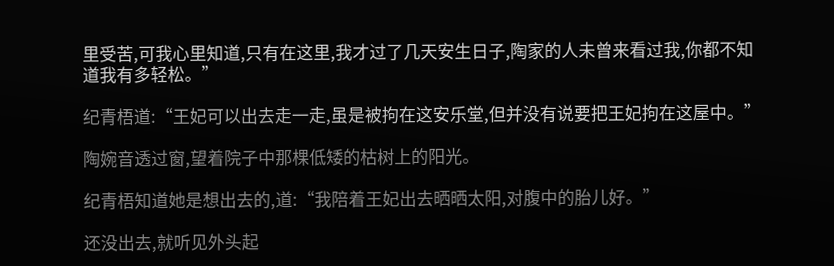里受苦,可我心里知道,只有在这里,我才过了几天安生日子,陶家的人未曾来看过我,你都不知道我有多轻松。”

纪青梧道:“王妃可以出去走一走,虽是被拘在这安乐堂,但并没有说要把王妃拘在这屋中。”

陶婉音透过窗,望着院子中那棵低矮的枯树上的阳光。

纪青梧知道她是想出去的,道:“我陪着王妃出去晒晒太阳,对腹中的胎儿好。”

还没出去,就听见外头起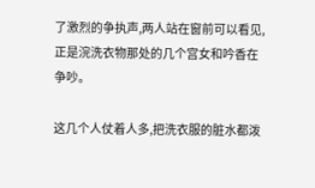了激烈的争执声,两人站在窗前可以看见,正是浣洗衣物那处的几个宫女和吟香在争吵。

这几个人仗着人多,把洗衣服的脏水都泼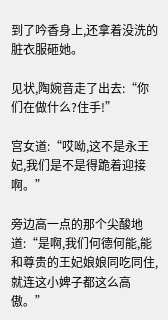到了吟香身上,还拿着没洗的脏衣服砸她。

见状,陶婉音走了出去:“你们在做什么?住手!”

宫女道:“哎呦,这不是永王妃,我们是不是得跪着迎接啊。”

旁边高一点的那个尖酸地道:“是啊,我们何德何能,能和尊贵的王妃娘娘同吃同住,就连这小婢子都这么高傲。”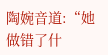陶婉音道:“她做错了什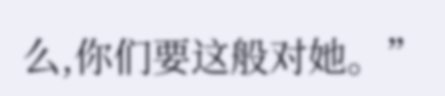么,你们要这般对她。”